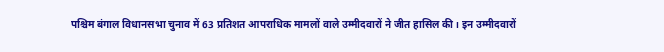पश्चिम बंगाल विधानसभा चुनाव में 63 प्रतिशत आपराधिक मामलों वाले उम्मीदवारों ने जीत हासिल की। इन उम्मीदवारों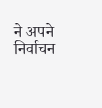ने अपने निर्वाचन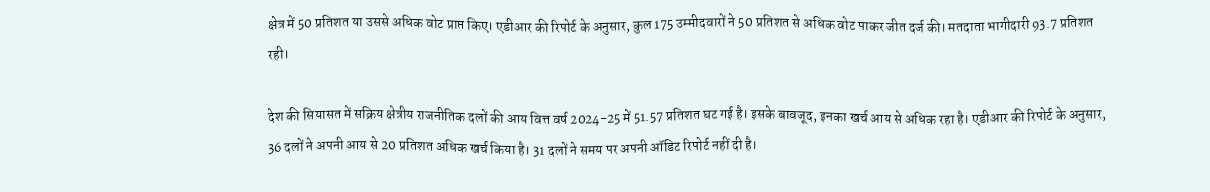क्षेत्र में 50 प्रतिशत या उससे अधिक वोट प्राप्त किए। एडीआर की रिपोर्ट के अनुसार, कुल 175 उम्मीदवारों ने 50 प्रतिशत से अधिक वोट पाकर जीत दर्ज की। मतदाता भागीदारी 93.7 प्रतिशत रही।

देश की सियासत में सक्रिय क्षेत्रीय राजनीतिक दलों की आय वित्त वर्ष 2024-25 में 51.57 प्रतिशत घट गई है। इसके बावजूद, इनका खर्च आय से अधिक रहा है। एडीआर की रिपोर्ट के अनुसार, 36 दलों ने अपनी आय से 20 प्रतिशत अधिक खर्च किया है। 31 दलों ने समय पर अपनी ऑडिट रिपोर्ट नहीं दी है।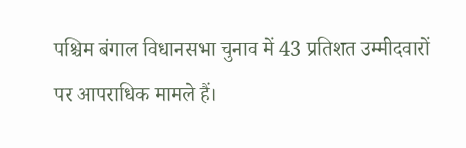पश्चिम बंगाल विधानसभा चुनाव में 43 प्रतिशत उम्मीदवारों पर आपराधिक मामले हैं।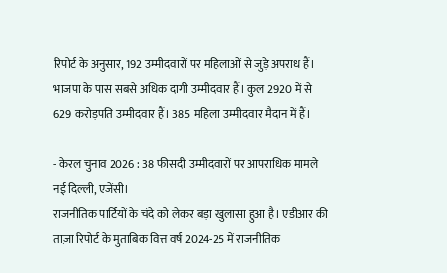रिपोर्ट के अनुसार, 192 उम्मीदवारों पर महिलाओं से जुड़े अपराध हैं। भाजपा के पास सबसे अधिक दागी उम्मीदवार हैं। कुल 2920 में से 629 करोड़पति उम्मीदवार हैं। 385 महिला उम्मीदवार मैदान में हैं।

- केरल चुनाव 2026 : 38 फीसदी उम्मीदवारों पर आपराधिक मामले नई दिल्ली, एजेंसी।
राजनीतिक पार्टियों के चंदे को लेकर बड़ा खुलासा हुआ है। एडीआर की ताज़ा रिपोर्ट के मुताबिक वित्त वर्ष 2024-25 में राजनीतिक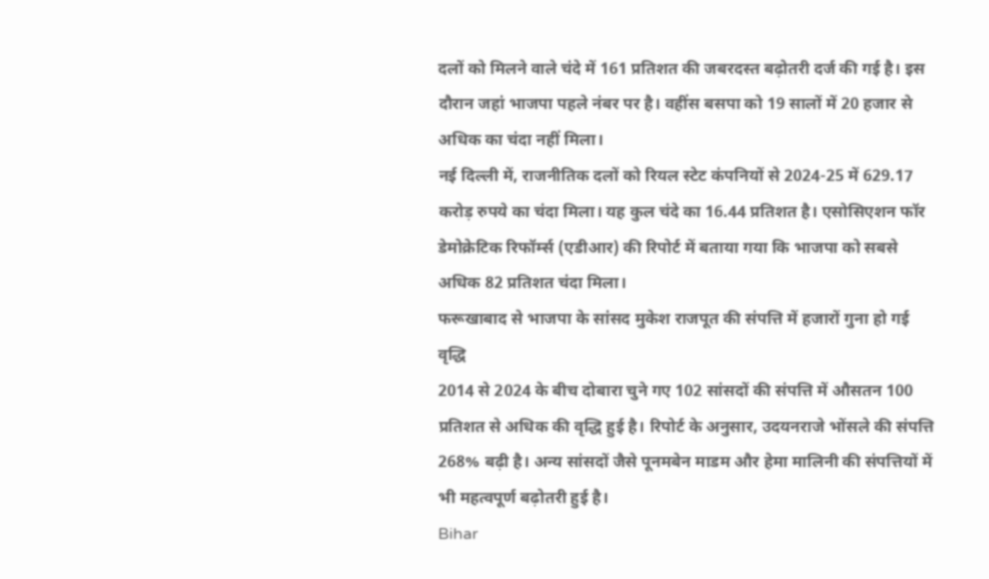दलों को मिलने वाले चंदे में 161 प्रतिशत की जबरदस्त बढ़ोतरी दर्ज की गई है। इस दौरान जहां भाजपा पहले नंबर पर है। वहींस बसपा को 19 सालों में 20 हजार से अधिक का चंदा नहीं मिला।
नई दिल्ली में, राजनीतिक दलों को रियल स्टेट कंपनियों से 2024-25 में 629.17 करोड़ रुपये का चंदा मिला। यह कुल चंदे का 16.44 प्रतिशत है। एसोसिएशन फॉर डेमोक्रेटिक रिफॉर्म्स (एडीआर) की रिपोर्ट में बताया गया कि भाजपा को सबसे अधिक 82 प्रतिशत चंदा मिला।
फरूखाबाद से भाजपा के सांसद मुकेश राजपूत की संपत्ति में हजारों गुना हो गई वृद्धि
2014 से 2024 के बीच दोबारा चुने गए 102 सांसदों की संपत्ति में औसतन 100 प्रतिशत से अधिक की वृद्धि हुई है। रिपोर्ट के अनुसार, उदयनराजे भोंसले की संपत्ति 268% बढ़ी है। अन्य सांसदों जैसे पूनमबेन माडम और हेमा मालिनी की संपत्तियों में भी महत्वपूर्ण बढ़ोतरी हुई है।
Bihar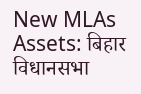New MLAs Assets: बिहार विधानसभा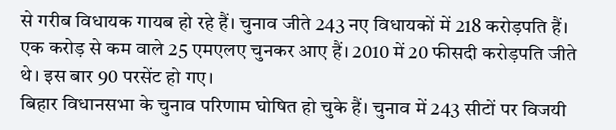से गरीब विधायक गायब हो रहे हैं। चुनाव जीते 243 नए विधायकों में 218 करोड़पति हैं। एक करोड़ से कम वाले 25 एमएलए चुनकर आए हैं। 2010 में 20 फीसदी करोड़पति जीते थे। इस बार 90 परसेंट हो गए।
बिहार विधानसभा के चुनाव परिणाम घोषित हो चुके हैं। चुनाव में 243 सीटों पर विजयी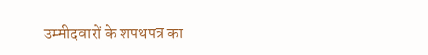उम्मीदवारों के शपथपत्र का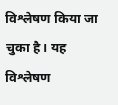विश्लेषण किया जा चुका है। यह विश्लेषण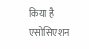किया है एसोसिएशन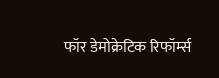फॉर डेमोक्रेटिक रिफॉर्म्स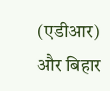(एडीआर) और बिहार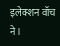इलेक्शन वॉच ने।